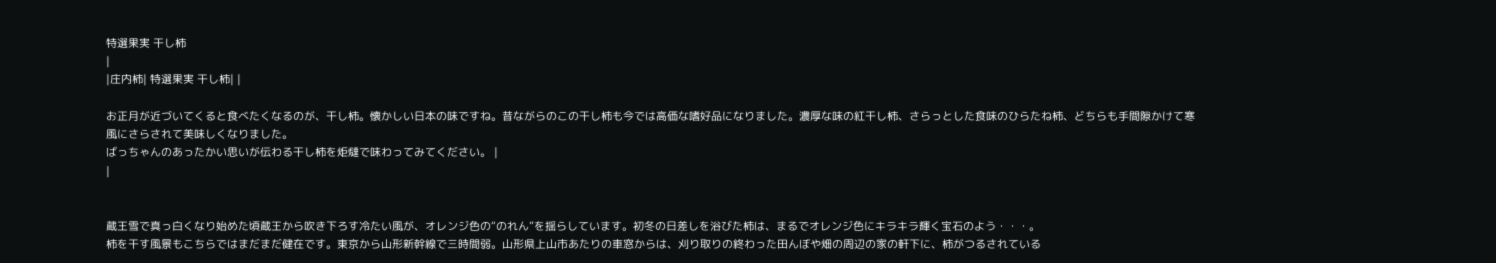特選果実 干し柿
|
|庄内柿| 特選果実 干し柿| |

お正月が近づいてくると食べたくなるのが、干し柿。懐かしい日本の味ですね。昔ながらのこの干し柿も今では高価な嗜好品になりました。濃厚な味の紅干し柿、さらっとした食味のひらたね柿、どちらも手間隙かけて寒風にさらされて美味しくなりました。
ばっちゃんのあったかい思いが伝わる干し柿を炬燵で味わってみてください。 |
|


蔵王雪で真っ白くなり始めた頃蔵王から吹き下ろす冷たい風が、オレンジ色の“のれん”を揺らしています。初冬の日差しを浴びた柿は、まるでオレンジ色にキラキラ輝く宝石のよう・・・。
柿を干す風景もこちらではまだまだ健在です。東京から山形新幹線で三時間弱。山形県上山市あたりの車窓からは、刈り取りの終わった田んぼや畑の周辺の家の軒下に、柿がつるされている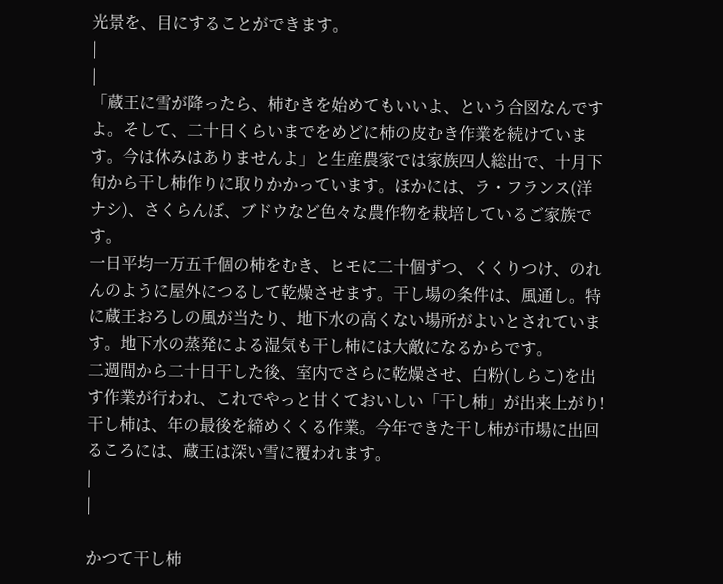光景を、目にすることができます。
|
|
「蔵王に雪が降ったら、柿むきを始めてもいいよ、という合図なんですよ。そして、二十日くらいまでをめどに柿の皮むき作業を続けています。今は休みはありませんよ」と生産農家では家族四人総出で、十月下旬から干し柿作りに取りかかっています。ほかには、ラ・フランス(洋ナシ)、さくらんぼ、ブドウなど色々な農作物を栽培しているご家族です。
一日平均一万五千個の柿をむき、ヒモに二十個ずつ、くくりつけ、のれんのように屋外につるして乾燥させます。干し場の条件は、風通し。特に蔵王おろしの風が当たり、地下水の高くない場所がよいとされています。地下水の蒸発による湿気も干し柿には大敵になるからです。
二週間から二十日干した後、室内でさらに乾燥させ、白粉(しらこ)を出す作業が行われ、これでやっと甘くておいしい「干し柿」が出来上がり!
干し柿は、年の最後を締めくくる作業。今年できた干し柿が市場に出回るころには、蔵王は深い雪に覆われます。
|
|

かつて干し柿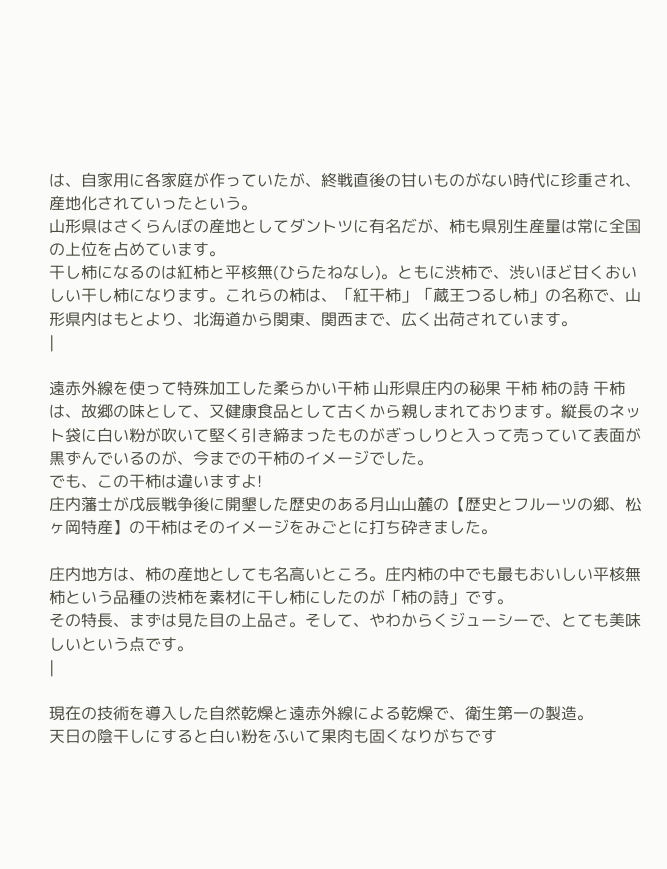は、自家用に各家庭が作っていたが、終戦直後の甘いものがない時代に珍重され、産地化されていったという。
山形県はさくらんぼの産地としてダントツに有名だが、柿も県別生産量は常に全国の上位を占めています。
干し柿になるのは紅柿と平核無(ひらたねなし)。ともに渋柿で、渋いほど甘くおいしい干し柿になります。これらの柿は、「紅干柿」「蔵王つるし柿」の名称で、山形県内はもとより、北海道から関東、関西まで、広く出荷されています。
|

遠赤外線を使って特殊加工した柔らかい干柿 山形県庄内の秘果 干柿 柿の詩 干柿は、故郷の味として、又健康食品として古くから親しまれております。縦長のネット袋に白い粉が吹いて堅く引き締まったものがぎっしりと入って売っていて表面が黒ずんでいるのが、今までの干柿のイメージでした。
でも、この干柿は違いますよ!
庄内藩士が戊辰戦争後に開墾した歴史のある月山山麓の【歴史とフルーツの郷、松ヶ岡特産】の干柿はそのイメージをみごとに打ち砕きました。

庄内地方は、柿の産地としても名高いところ。庄内柿の中でも最もおいしい平核無柿という品種の渋柿を素材に干し柿にしたのが「柿の詩」です。
その特長、まずは見た目の上品さ。そして、やわからくジューシーで、とても美味しいという点です。
|

現在の技術を導入した自然乾燥と遠赤外線による乾燥で、衛生第一の製造。
天日の陰干しにすると白い粉をふいて果肉も固くなりがちです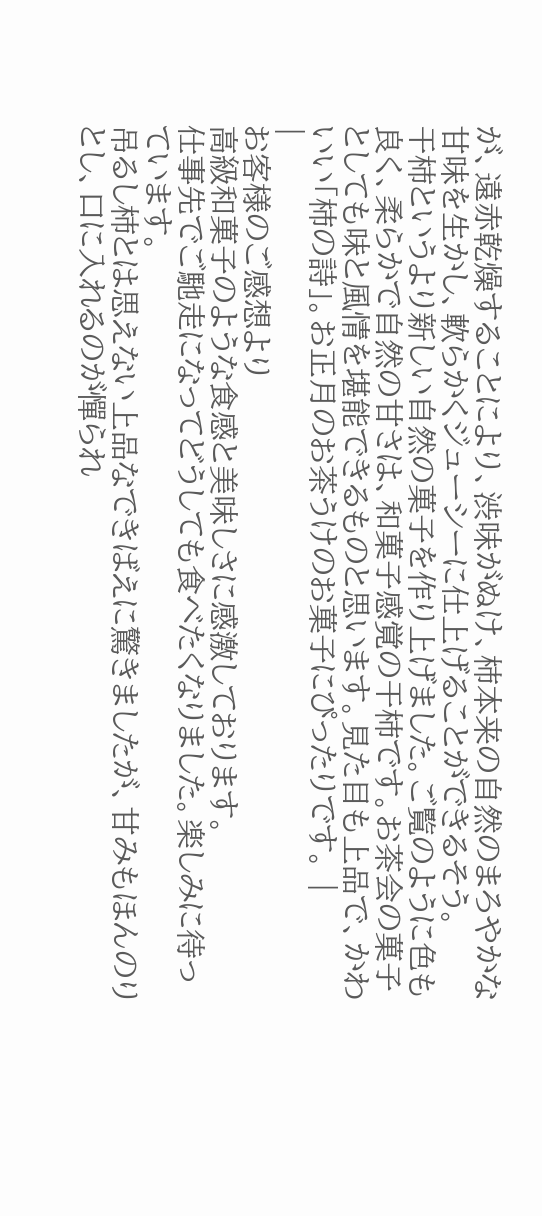が、遠赤乾燥することにより、渋味がぬけ、柿本来の自然のまろやかな甘味を生かし、軟らかくジューシーに仕上げることができるそう。
干柿というより新しい自然の菓子を作り上げました。ご覧のように色も良く、柔らかで自然の甘さは、和菓子感覚の干柿です。お茶会の菓子としても味と風情を堪能できるものと思います。見た目も上品で、かわいい「柿の詩」。お正月のお茶うけのお菓子にぴったりです。 |
|
お客様のご感想より
高級和菓子のような食感と美味しさに感激しております。
仕事先でご馳走になってどうしても食べたくなりました。楽しみに待っています。
吊るし柿とは思えない上品なできばえに驚きましたが、甘みもほんのりとし、口に入れるのが憚られ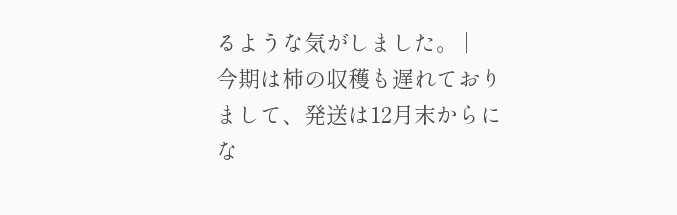るような気がしました。 |
今期は柿の収穫も遅れておりまして、発送は12月末からにな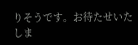りそうです。お待たせいたしま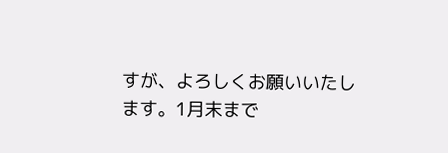すが、よろしくお願いいたします。1月末まで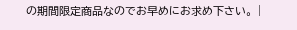の期間限定商品なのでお早めにお求め下さい。 |